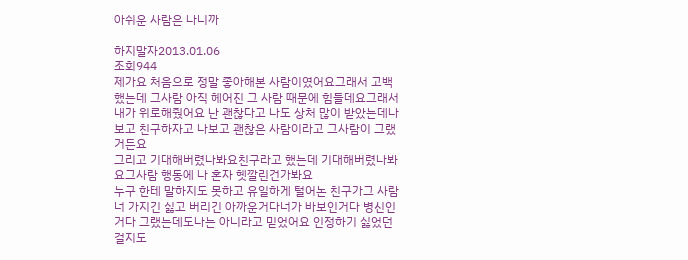아쉬운 사람은 나니까

하지말자2013.01.06
조회944
제가요 처음으로 정말 좋아해본 사람이였어요그래서 고백했는데 그사람 아직 헤어진 그 사람 때문에 힘들데요그래서 내가 위로해줬어요 난 괜찮다고 나도 상처 많이 받았는데나보고 친구하자고 나보고 괜찮은 사람이라고 그사람이 그랬거든요
그리고 기대해버렸나봐요친구라고 했는데 기대해버렸나봐요그사람 행동에 나 혼자 헷깔린건가봐요
누구 한테 말하지도 못하고 유일하게 털어논 친구가그 사람 너 가지긴 싫고 버리긴 아까운거다너가 바보인거다 병신인거다 그랬는데도나는 아니라고 믿었어요 인정하기 싫었던걸지도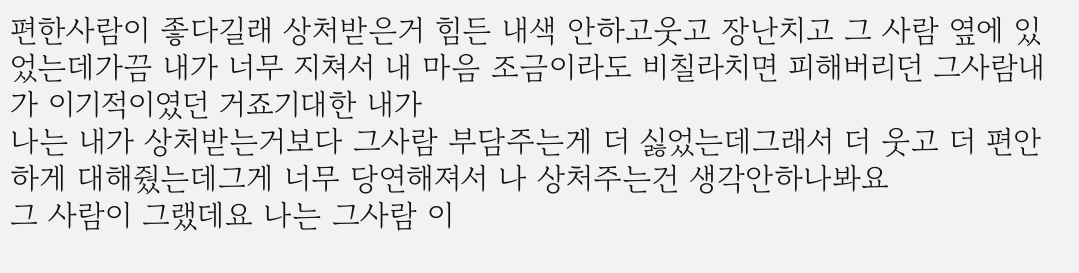편한사람이 좋다길래 상처받은거 힘든 내색 안하고웃고 장난치고 그 사람 옆에 있었는데가끔 내가 너무 지쳐서 내 마음 조금이라도 비칠라치면 피해버리던 그사람내가 이기적이였던 거죠기대한 내가
나는 내가 상처받는거보다 그사람 부담주는게 더 싫었는데그래서 더 웃고 더 편안하게 대해줬는데그게 너무 당연해져서 나 상처주는건 생각안하나봐요
그 사람이 그랬데요 나는 그사람 이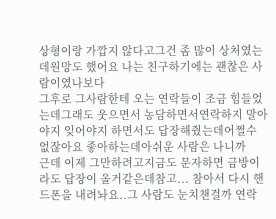상형이랑 가깝지 않다고그건 좀 많이 상처였는데원망도 했어요 나는 친구하기에는 괜찮은 사람이였나보다
그후로 그사람한테 오는 연락들이 조금 힘들었는데그래도 웃으면서 농담하면서연락하지 말아야지 잊어야지 하면서도 답장해줬는데어쩔수 없잖아요 좋아하는데아쉬운 사람은 나니까
근데 이제 그만하려고지금도 문자하면 금방이라도 답장이 올거같은데참고... 참아서 다시 핸드폰을 내려놔요..그 사람도 눈치챈걸까 연락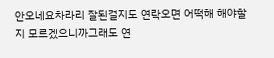안오네요차라리 잘된걸지도 연락오면 어떡해 해야할지 모르겠으니까그래도 연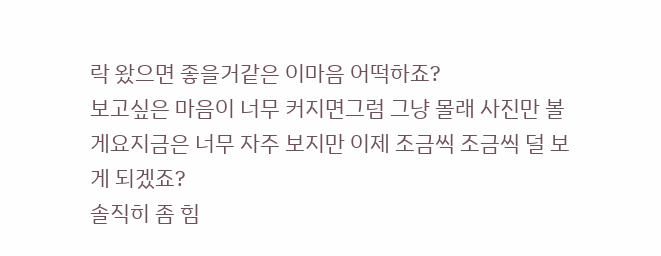락 왔으면 좋을거같은 이마음 어떡하죠?
보고싶은 마음이 너무 커지면그럼 그냥 몰래 사진만 볼게요지금은 너무 자주 보지만 이제 조금씩 조금씩 덜 보게 되겠죠?
솔직히 좀 힘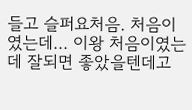들고 슬퍼요처음. 처음이였는데... 이왕 처음이였는데 잘되면 좋았을텐데고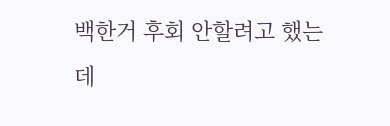백한거 후회 안할려고 했는데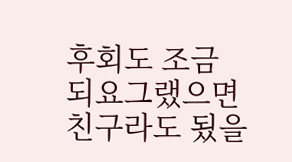후회도 조금 되요그랬으면 친구라도 됬을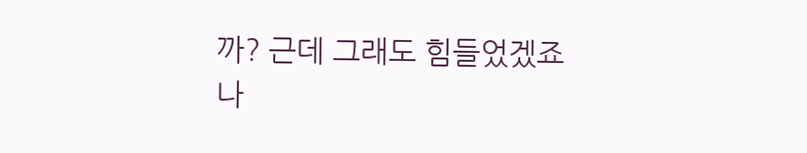까? 근데 그래도 힘들었겠죠
나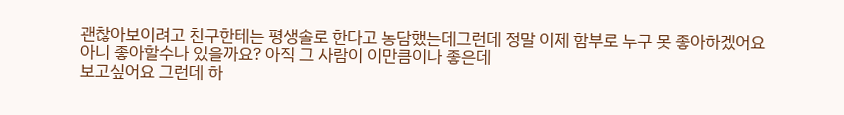괜찮아보이려고 친구한테는 평생솔로 한다고 농담했는데그런데 정말 이제 함부로 누구 못 좋아하겠어요아니 좋아할수나 있을까요? 아직 그 사람이 이만큼이나 좋은데
보고싶어요 그런데 하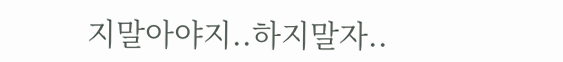지말아야지..하지말자..